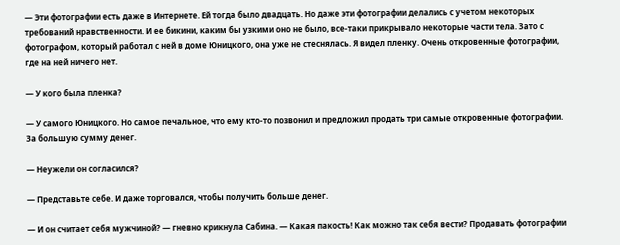— Эти фотографии есть даже в Интернете. Ей тогда было двадцать. Но даже эти фотографии делались с учетом некоторых требований нравственности. И ее бикини, каким бы узкими оно не было, все-таки прикрывало некоторые части тела. Зато с фотографом, который работал с ней в доме Юницкого, она уже не стеснялась. Я видел пленку. Очень откровенные фотографии, где на ней ничего нет.

— У кого была пленка?

— У самого Юницкого. Но самое печальное, что ему кто-то позвонил и предложил продать три самые откровенные фотографии. За большую сумму денег.

— Неужели он согласился?

— Представьте себе. И даже торговался, чтобы получить больше денег.

— И он считает себя мужчиной? — гневно крикнула Сабина. — Какая пакость! Как можно так себя вести? Продавать фотографии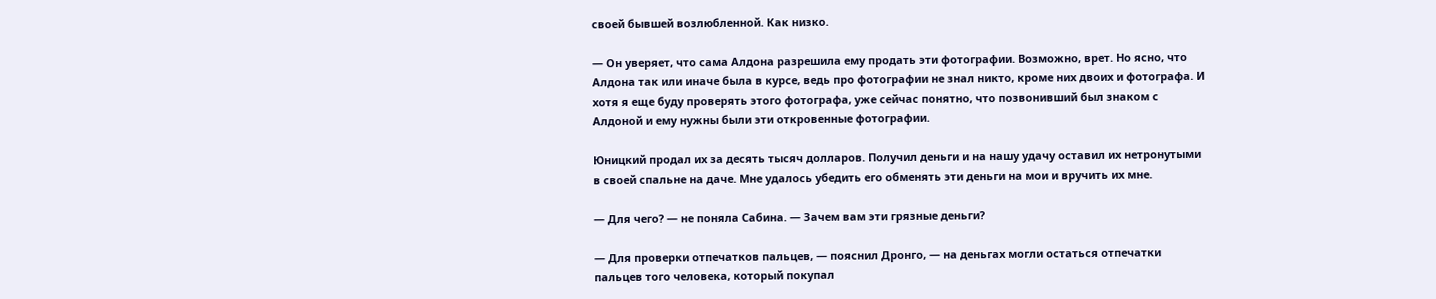своей бывшей возлюбленной. Как низко.

— Он уверяет, что сама Алдона разрешила ему продать эти фотографии. Возможно, врет. Но ясно, что Алдона так или иначе была в курсе, ведь про фотографии не знал никто, кроме них двоих и фотографа. И хотя я еще буду проверять этого фотографа, уже сейчас понятно, что позвонивший был знаком с Алдоной и ему нужны были эти откровенные фотографии.

Юницкий продал их за десять тысяч долларов. Получил деньги и на нашу удачу оставил их нетронутыми в своей спальне на даче. Мне удалось убедить его обменять эти деньги на мои и вручить их мне.

— Для чего? — не поняла Сабина. — Зачем вам эти грязные деньги?

— Для проверки отпечатков пальцев, — пояснил Дронго, — на деньгах могли остаться отпечатки пальцев того человека, который покупал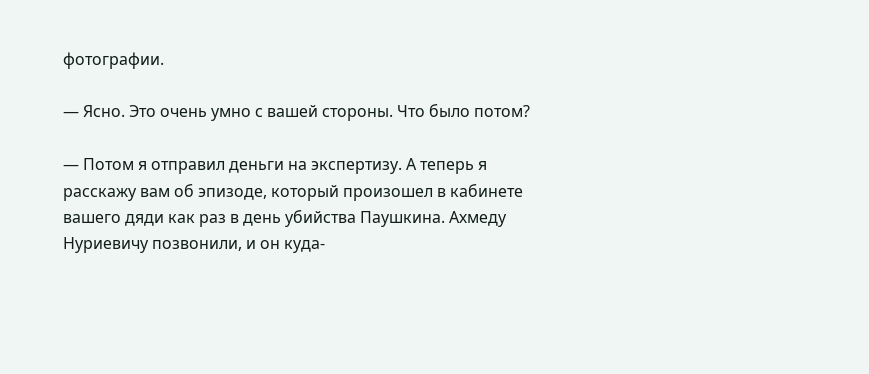фотографии.

— Ясно. Это очень умно с вашей стороны. Что было потом?

— Потом я отправил деньги на экспертизу. А теперь я расскажу вам об эпизоде, который произошел в кабинете вашего дяди как раз в день убийства Паушкина. Ахмеду Нуриевичу позвонили, и он куда-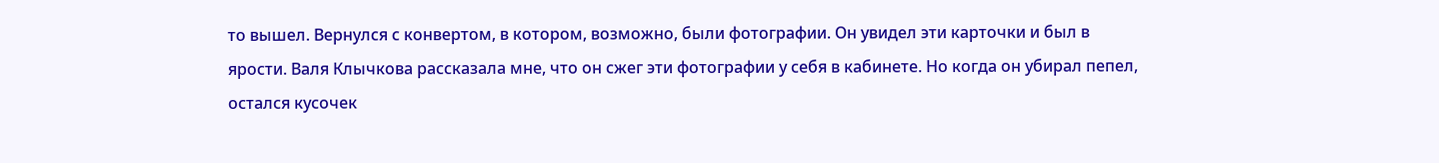то вышел. Вернулся с конвертом, в котором, возможно, были фотографии. Он увидел эти карточки и был в ярости. Валя Клычкова рассказала мне, что он сжег эти фотографии у себя в кабинете. Но когда он убирал пепел, остался кусочек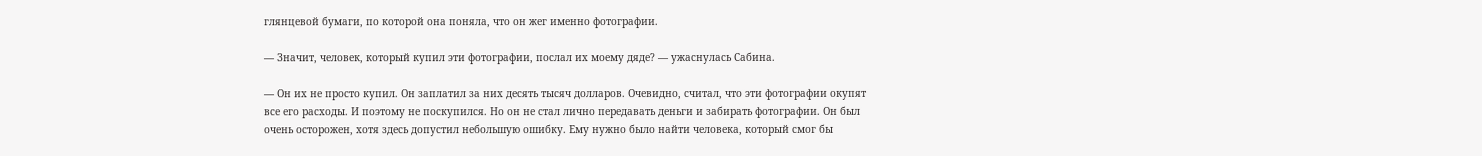глянцевой бумаги, по которой она поняла, что он жег именно фотографии.

— Значит, человек, который купил эти фотографии, послал их моему дяде? — ужаснулась Сабина.

— Он их не просто купил. Он заплатил за них десять тысяч долларов. Очевидно, считал, что эти фотографии окупят все его расходы. И поэтому не поскупился. Но он не стал лично передавать деньги и забирать фотографии. Он был очень осторожен, хотя здесь допустил небольшую ошибку. Ему нужно было найти человека, который смог бы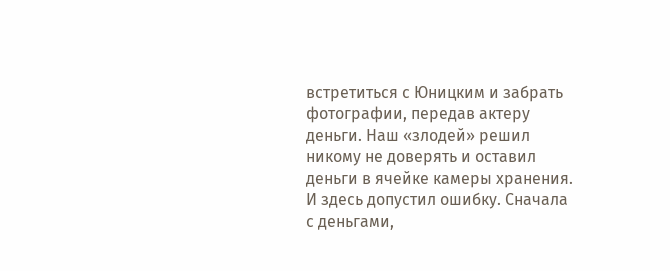встретиться с Юницким и забрать фотографии, передав актеру деньги. Наш «злодей» решил никому не доверять и оставил деньги в ячейке камеры хранения. И здесь допустил ошибку. Сначала с деньгами,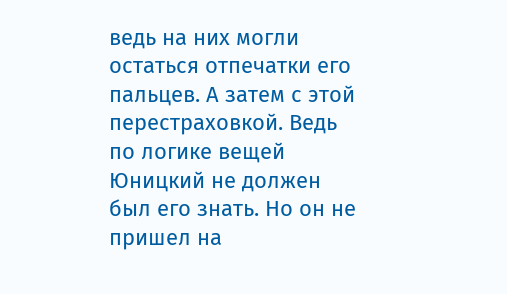ведь на них могли остаться отпечатки его пальцев. А затем с этой перестраховкой. Ведь по логике вещей Юницкий не должен был его знать. Но он не пришел на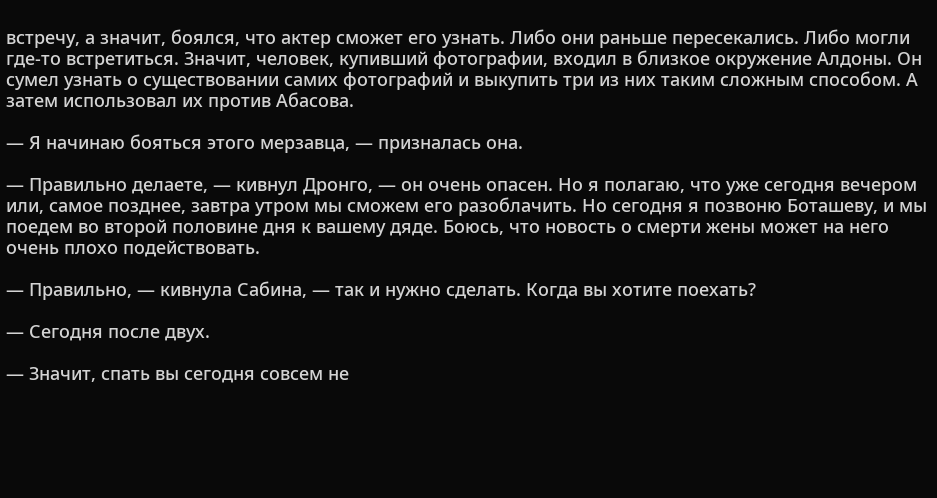встречу, а значит, боялся, что актер сможет его узнать. Либо они раньше пересекались. Либо могли где-то встретиться. Значит, человек, купивший фотографии, входил в близкое окружение Алдоны. Он сумел узнать о существовании самих фотографий и выкупить три из них таким сложным способом. А затем использовал их против Абасова.

— Я начинаю бояться этого мерзавца, — призналась она.

— Правильно делаете, — кивнул Дронго, — он очень опасен. Но я полагаю, что уже сегодня вечером или, самое позднее, завтра утром мы сможем его разоблачить. Но сегодня я позвоню Боташеву, и мы поедем во второй половине дня к вашему дяде. Боюсь, что новость о смерти жены может на него очень плохо подействовать.

— Правильно, — кивнула Сабина, — так и нужно сделать. Когда вы хотите поехать?

— Сегодня после двух.

— Значит, спать вы сегодня совсем не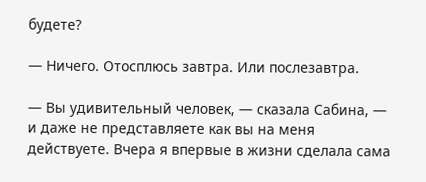будете?

— Ничего. Отосплюсь завтра. Или послезавтра.

— Вы удивительный человек, — сказала Сабина, — и даже не представляете как вы на меня действуете. Вчера я впервые в жизни сделала сама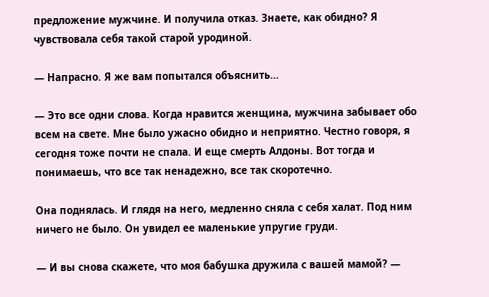предложение мужчине. И получила отказ. Знаете, как обидно? Я чувствовала себя такой старой уродиной.

— Напрасно. Я же вам попытался объяснить…

— Это все одни слова. Когда нравится женщина, мужчина забывает обо всем на свете. Мне было ужасно обидно и неприятно. Честно говоря, я сегодня тоже почти не спала. И еще смерть Алдоны. Вот тогда и понимаешь, что все так ненадежно, все так скоротечно.

Она поднялась. И глядя на него, медленно сняла с себя халат. Под ним ничего не было. Он увидел ее маленькие упругие груди.

— И вы снова скажете, что моя бабушка дружила с вашей мамой? —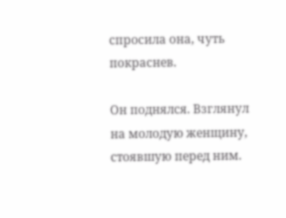спросила она, чуть покраснев.

Он поднялся. Взглянул на молодую женщину, стоявшую перед ним.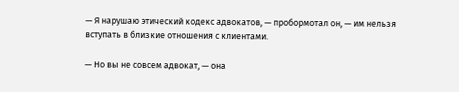— Я нарушаю этический кодекс адвокатов, — пробормотал он, — им нельзя вступать в близкие отношения с клиентами.

— Но вы не совсем адвокат, — она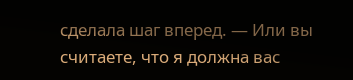сделала шаг вперед. — Или вы считаете, что я должна вас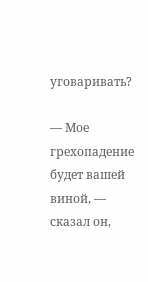уговаривать?

— Мое грехопадение будет вашей виной, — сказал он,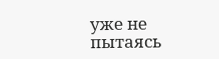уже не пытаясь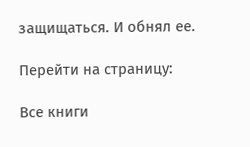защищаться. И обнял ее.

Перейти на страницу:

Все книги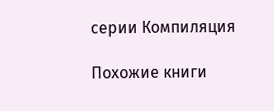серии Компиляция

Похожие книги